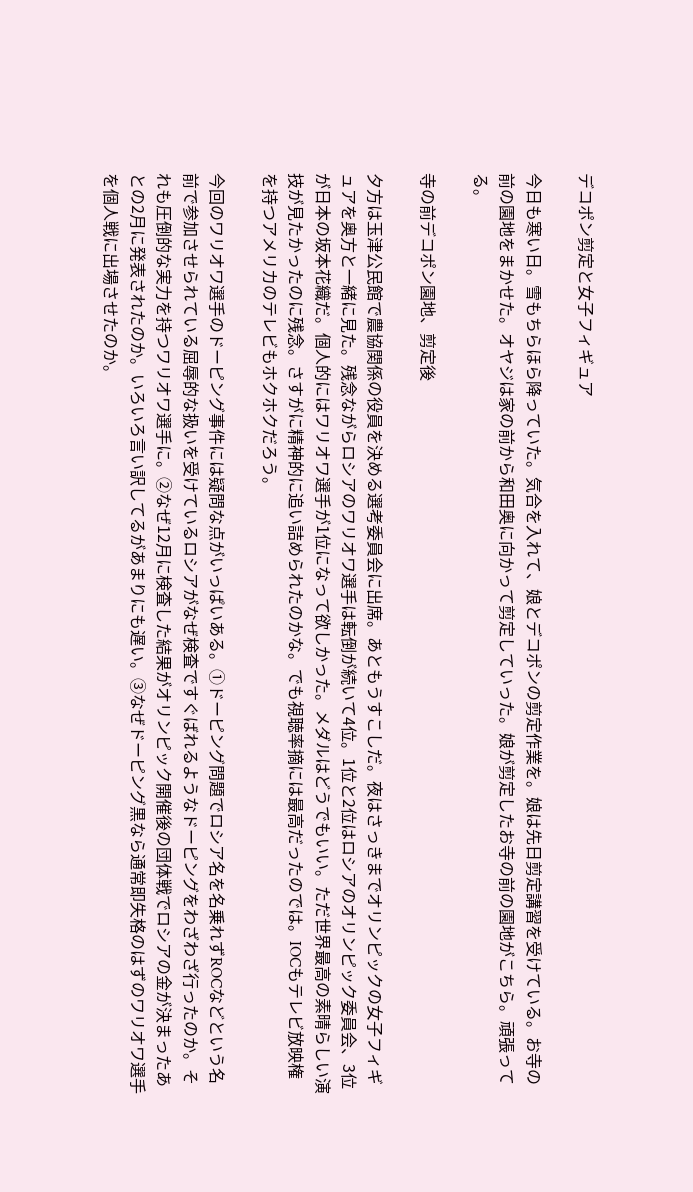デコポン剪定と女子フィギュア

今日も寒い日。雪もちらほら降っていた。気合を入れて、娘とデコポンの剪定作業を。娘は先日剪定講習を受けている。お寺の前の園地をまかせた。オヤジは家の前から和田奥に向かって剪定していった。娘が剪定したお寺の前の園地がこちら。頑張ってる。

寺の前デコポン園地、剪定後

夕方は玉津公民館で農協関係の役員を決める選考委員会に出席。あともうすこしだ。夜はさっきまでオリンピックの女子フィギュアを奥方と一緒に見た。残念ながらロシアのワリオワ選手は転倒が続いて4位。1位と2位はロシアのオリンピック委員会、3位が日本の坂本花織だ。個人的にはワリオワ選手が1位になって欲しかった。メダルはどうでもいい。ただ世界最高の素晴らしい演技が見たかったのに残念。さすがに精神的に追い詰められたのかな。でも視聴率摘には最高だったのでは。IOCもテレビ放映権を持つアメリカのテレビもホクホクだろう。

今回のワリオワ選手のドーピング事件には疑問な点がいっぱいある。①ドーピング問題でロシア名を名乗れずROCなどという名前で参加させられている屈辱的な扱いを受けているロシアがなぜ検査ですぐばれるようなドーピングをわざわざ行ったのか。それも圧倒的な実力を持つワリオワ選手に。②なぜ12月に検査した結果がオリンピック開催後の団体戦でロシアの金が決まったあとの2月に発表されたのか。いろいろ言い訳してるがあまりにも遅い。③なぜドーピング黒なら通常即失格のはずのワリオワ選手を個人戦に出場させたのか。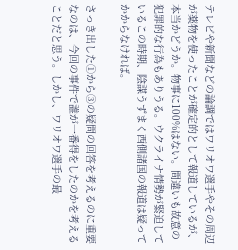テレビや新聞などの論調ではワリオワ選手やその周辺が薬物を使ったことが確定的として報道しているが、本当かどうか。物事に100%はない。間違いも故意の犯罪的な行為もありうる。ウクライナ情勢が緊迫しているこの時期、陰謀うずまく西側諸国の報道は疑ってかからなければ。

さっき出した①から③の疑問の回答を考えるのに重要なのは、今回の事件で誰が一番得をしたのかを考えることだと思う。しかし、ワリオワ選手の最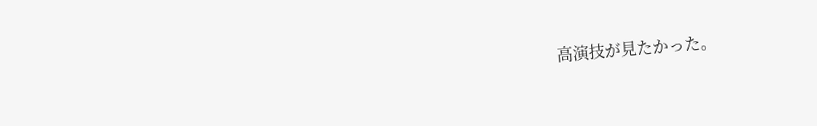高演技が見たかった。